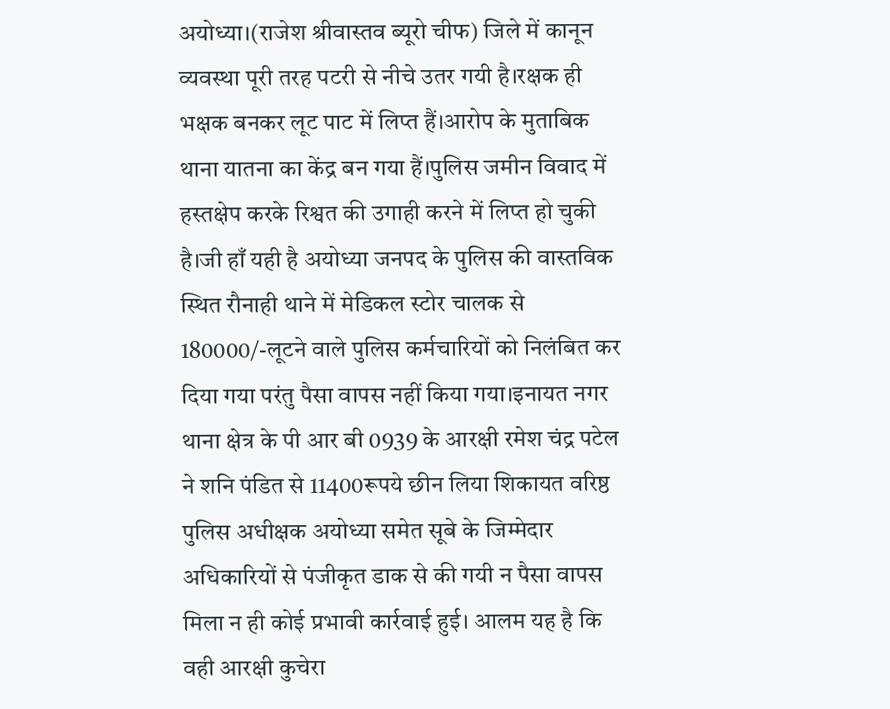अयोध्या।(राजेश श्रीवास्तव ब्यूरो चीफ) जिले में कानून व्यवस्था पूरी तरह पटरी से नीचे उतर गयी है।रक्षक ही भक्षक बनकर लूट पाट में लिप्त हैं।आरोप के मुताबिक थाना यातना का केंद्र बन गया हैं।पुलिस जमीन विवाद में हस्तक्षेप करके रिश्वत की उगाही करने में लिप्त हो चुकी है।जी हाँ यही है अयोध्या जनपद के पुलिस की वास्तविक स्थित रौनाही थाने में मेडिकल स्टोर चालक से 180000/-लूटने वाले पुलिस कर्मचारियों को निलंबित कर दिया गया परंतु पैसा वापस नहीं किया गया।इनायत नगर थाना क्षेत्र के पी आर बी 0939 के आरक्षी रमेश चंद्र पटेल ने शनि पंडित से 11400रूपये छीन लिया शिकायत वरिष्ठ पुलिस अधीक्षक अयोध्या समेत सूबे के जिम्मेदार अधिकारियों से पंजीकृत डाक से की गयी न पैसा वापस मिला न ही कोई प्रभावी कार्रवाई हुई। आलम यह है कि वही आरक्षी कुचेरा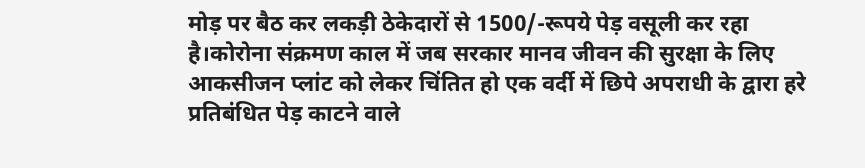मोड़ पर बैठ कर लकड़ी ठेकेदारों से 1500/-रूपये पेड़ वसूली कर रहा है।कोरोना संक्रमण काल में जब सरकार मानव जीवन की सुरक्षा के लिए आकसीजन प्लांट को लेकर चिंतित हो एक वर्दी में छिपे अपराधी के द्वारा हरे प्रतिबंधित पेड़ काटने वाले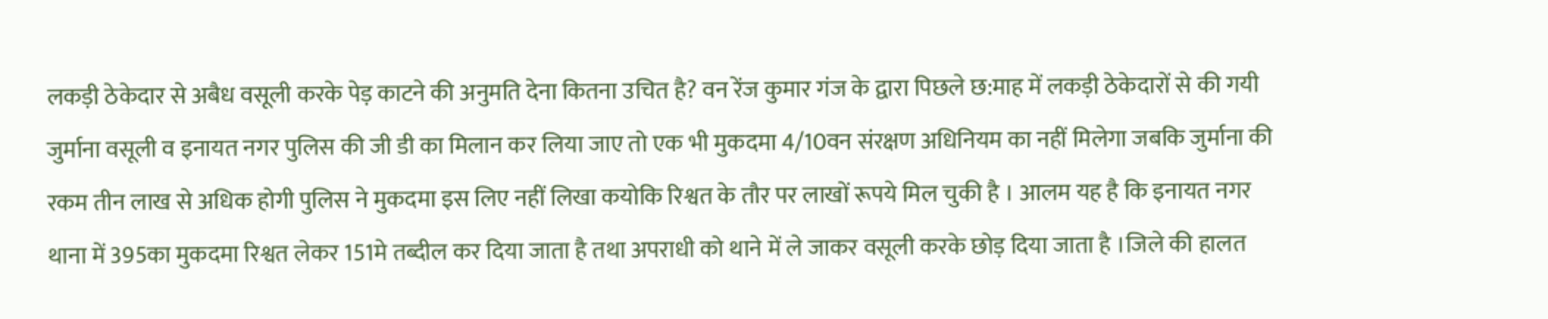लकड़ी ठेकेदार से अबैध वसूली करके पेड़ काटने की अनुमति देना कितना उचित है? वन रेंज कुमार गंज के द्वारा पिछले छ:माह में लकड़ी ठेकेदारों से की गयी जुर्माना वसूली व इनायत नगर पुलिस की जी डी का मिलान कर लिया जाए तो एक भी मुकदमा 4/10वन संरक्षण अधिनियम का नहीं मिलेगा जबकि जुर्माना की रकम तीन लाख से अधिक होगी पुलिस ने मुकदमा इस लिए नहीं लिखा कयोकि रिश्वत के तौर पर लाखों रूपये मिल चुकी है । आलम यह है कि इनायत नगर थाना में 395का मुकदमा रिश्वत लेकर 151मे तब्दील कर दिया जाता है तथा अपराधी को थाने में ले जाकर वसूली करके छोड़ दिया जाता है ।जिले की हालत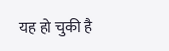यह हो चुकी है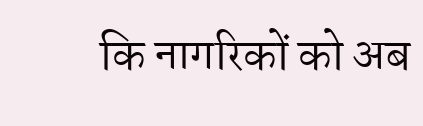कि नागरिकों को अब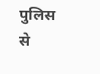पुलिस से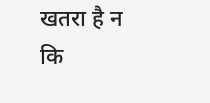खतरा है न कि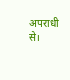अपराधी से।